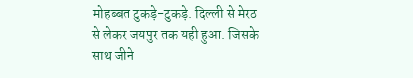मोहब्बत टुकड़े-टुकड़े. दिल्ली से मेरठ से लेकर जयपुर तक यही हुआ. जिसके साथ जीने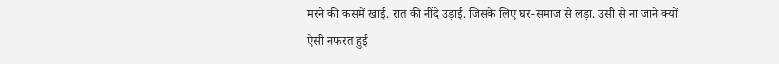मरने की कसमें खाई. रात की नींदे उड़ाई. जिसके लिए घर-समाज से लड़ा. उसी से ना जाने क्यों ऐसी नफरत हुई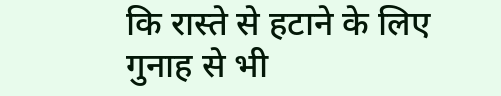कि रास्ते से हटाने के लिए गुनाह से भी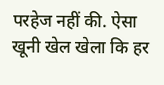परहेज नहीं की. ऐसा खूनी खेल खेला कि हर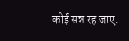कोई सन्न रह जाए.